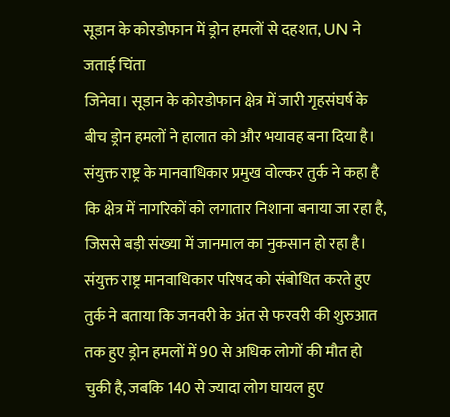सूडान के कोरडोफान में ड्रोन हमलों से दहशत, UN ने जताई चिंता
जिनेवा। सूडान के कोरडोफान क्षेत्र में जारी गृहसंघर्ष के बीच ड्रोन हमलों ने हालात को और भयावह बना दिया है। संयुक्त राष्ट्र के मानवाधिकार प्रमुख वोल्कर तुर्क ने कहा है कि क्षेत्र में नागरिकों को लगातार निशाना बनाया जा रहा है, जिससे बड़ी संख्या में जानमाल का नुकसान हो रहा है।
संयुक्त राष्ट्र मानवाधिकार परिषद को संबोधित करते हुए तुर्क ने बताया कि जनवरी के अंत से फरवरी की शुरुआत तक हुए ड्रोन हमलों में 90 से अधिक लोगों की मौत हो चुकी है, जबकि 140 से ज्यादा लोग घायल हुए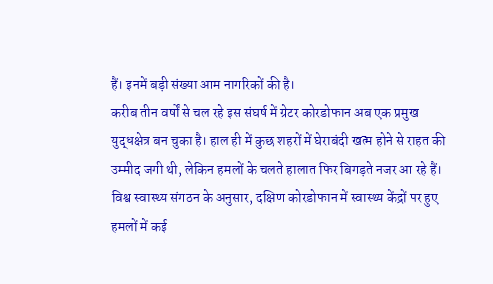हैं। इनमें बड़ी संख्या आम नागरिकों की है।
करीब तीन वर्षों से चल रहे इस संघर्ष में ग्रेटर कोरडोफान अब एक प्रमुख युद्धक्षेत्र बन चुका है। हाल ही में कुछ शहरों में घेराबंदी खत्म होने से राहत की उम्मीद जगी थी, लेकिन हमलों के चलते हालात फिर बिगड़ते नजर आ रहे हैं।
विश्व स्वास्थ्य संगठन के अनुसार, दक्षिण कोरडोफान में स्वास्थ्य केंद्रों पर हुए हमलों में कई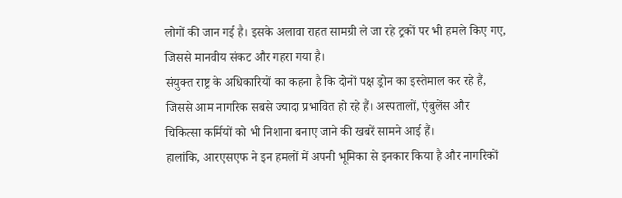लोगों की जान गई है। इसके अलावा राहत सामग्री ले जा रहे ट्रकों पर भी हमले किए गए, जिससे मानवीय संकट और गहरा गया है।
संयुक्त राष्ट्र के अधिकारियों का कहना है कि दोनों पक्ष ड्रोन का इस्तेमाल कर रहे हैं, जिससे आम नागरिक सबसे ज्यादा प्रभावित हो रहे हैं। अस्पतालों, एंबुलेंस और चिकित्सा कर्मियों को भी निशाना बनाए जाने की खबरें सामने आई हैं।
हालांकि, आरएसएफ ने इन हमलों में अपनी भूमिका से इनकार किया है और नागरिकों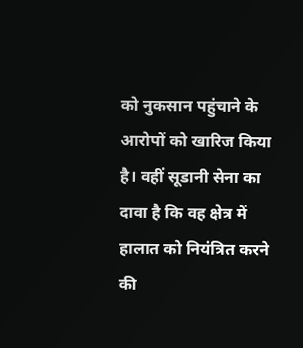को नुकसान पहुंचाने के आरोपों को खारिज किया है। वहीं सूडानी सेना का दावा है कि वह क्षेत्र में हालात को नियंत्रित करने की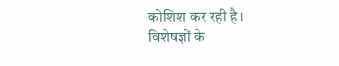कोशिश कर रही है।
विशेषज्ञों के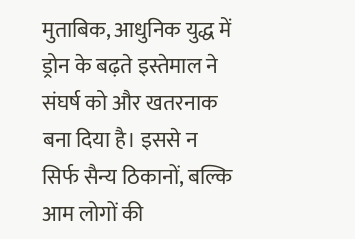मुताबिक, आधुनिक युद्ध में ड्रोन के बढ़ते इस्तेमाल ने संघर्ष को और खतरनाक बना दिया है। इससे न सिर्फ सैन्य ठिकानों, बल्कि आम लोगों की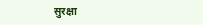सुरक्षा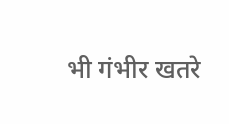भी गंभीर खतरे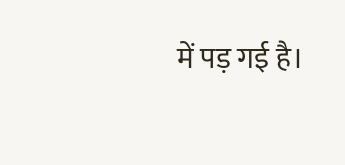में पड़ गई है।